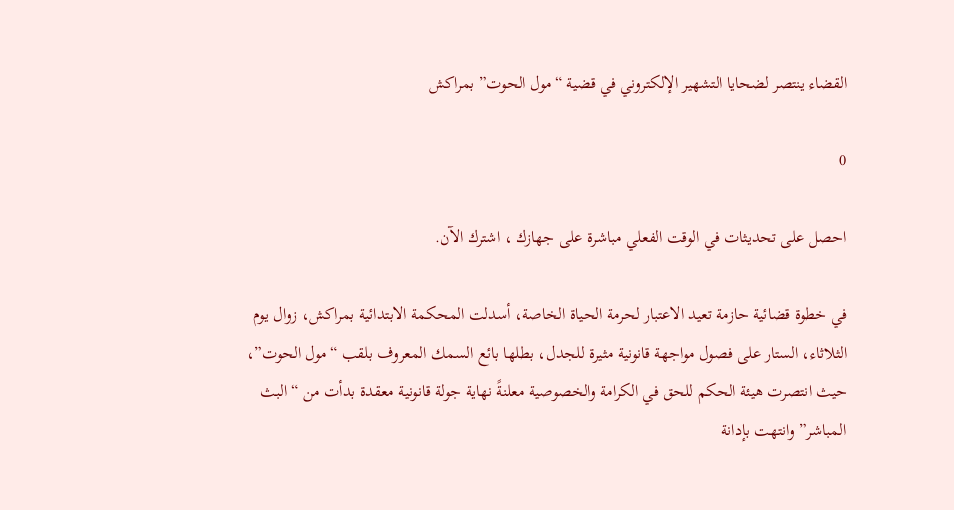القضاء ينتصر لضحايا التشهير الإلكتروني في قضية “مول الحوت” بمراكش

0

احصل على تحديثات في الوقت الفعلي مباشرة على جهازك ، اشترك الآن.

في خطوة قضائية حازمة تعيد الاعتبار لحرمة الحياة الخاصة، أسدلت المحكمة الابتدائية بمراكش، زوال يوم الثلاثاء، الستار على فصول مواجهة قانونية مثيرة للجدل، بطلها بائع السمك المعروف بلقب “مول الحوت”، حيث انتصرت هيئة الحكم للحق في الكرامة والخصوصية معلنةً نهاية جولة قانونية معقدة بدأت من “البث المباشر” وانتهت بإدانة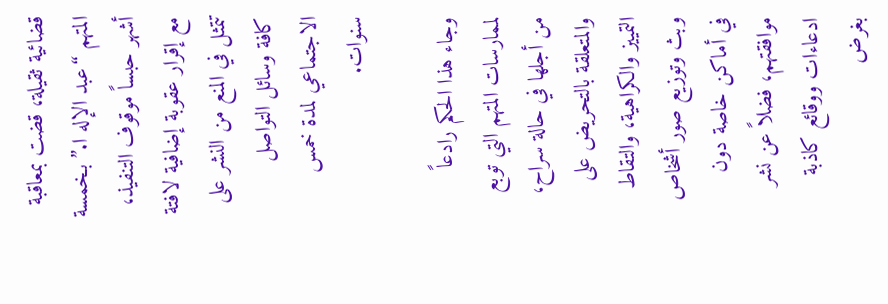قضائية ثقيلة، قضت بمعاقبة المتهم “عبد الإله ا.” بـخمسة أشهر حبساً موقوف التنفيذ، مع إقرار عقوبة إضافية لافتة تتمثل في المنع من النشر على كافة وسائل التواصل الاجتماعي لمدة خمس سنوات.

وجاء هذا الحكم رادعاً لممارسات المتهم التي توبع من أجلها في حالة سراح، والمتعلقة بالتحريض على التمييز والكراهية، والتقاط وبث وتوزيع صور أشخاص في أماكن خاصة دون موافقتهم، فضلاً عن نشر ادعاءات ووقائع كاذبة بغرض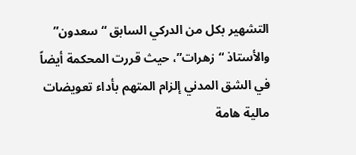التشهير بكل من الدركي السابق “سعدون” والأستاذ “زهرات”، حيث قررت المحكمة أيضاً في الشق المدني إلزام المتهم بأداء تعويضات مالية هامة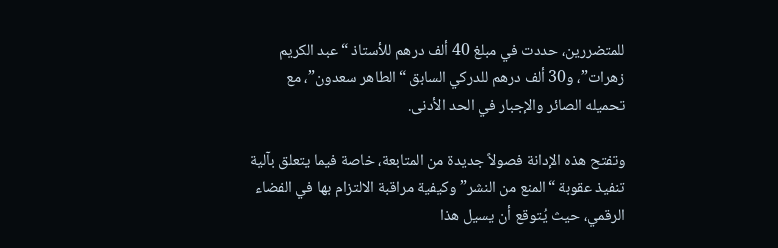للمتضررين، حددت في مبلغ 40 ألف درهم للأستاذ “عبد الكريم زهرات”، و30 ألف درهم للدركي السابق “الطاهر سعدون”، مع تحميله الصائر والإجبار في الحد الأدنى.

وتفتح هذه الإدانة فصولاً جديدة من المتابعة، خاصة فيما يتعلق بآلية تنفيذ عقوبة “المنع من النشر” وكيفية مراقبة الالتزام بها في الفضاء الرقمي، حيث يُتوقع أن يسيل هذا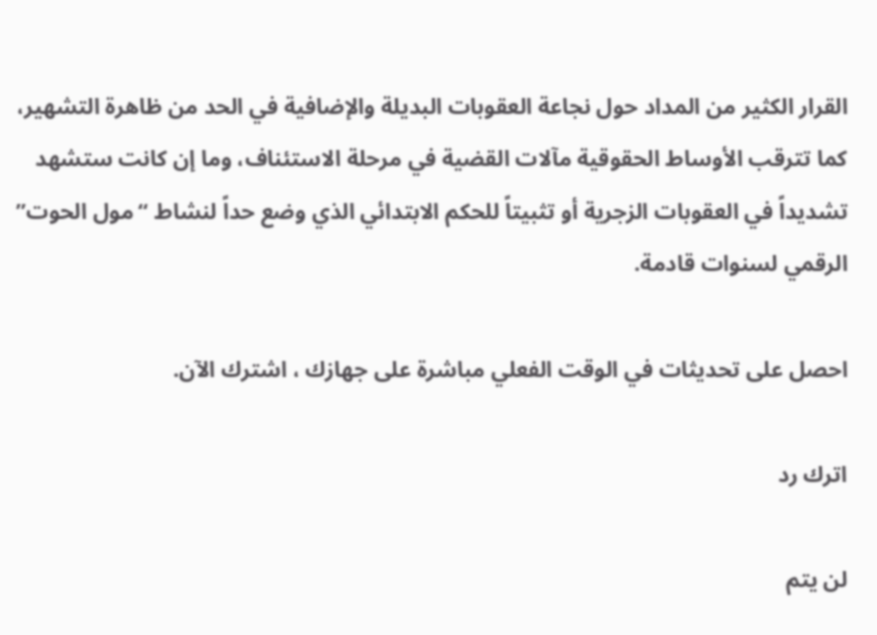القرار الكثير من المداد حول نجاعة العقوبات البديلة والإضافية في الحد من ظاهرة التشهير، كما تترقب الأوساط الحقوقية مآلات القضية في مرحلة الاستئناف، وما إن كانت ستشهد تشديداً في العقوبات الزجرية أو تثبيتاً للحكم الابتدائي الذي وضع حداً لنشاط “مول الحوت” الرقمي لسنوات قادمة.

احصل على تحديثات في الوقت الفعلي مباشرة على جهازك ، اشترك الآن.

اترك رد

لن يتم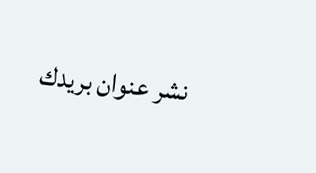نشر عنوان بريدك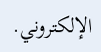الإلكتروني.